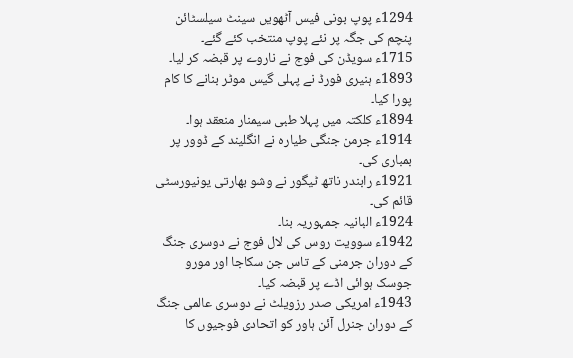1294ء پوپ بونی فیس آٹھویں سینٹ سیلسٹائن پنچم کی جگہ پر نئے پوپ منتخب کئے گئے۔
1715ء سویڈن کی فوج نے ناروے پر قبضہ کر لیا۔
1893ء ہنیری فورڈ نے پہلی گیس موٹر بنانے کا کام پورا کیا۔
1894ء کلکتہ میں پہلا طبی سیمنار منعقد ہوا۔
1914ء جرمن جنگی طیارہ نے انگلیند کے ڈوور پر بمباری کی۔
1921ء رابندر ناتھ ٹیگور نے وشو بھارتی یونیورسٹی قائم کی۔
1924ء البانیہ جمہوریہ بنا۔
1942ء سوویت روس کی لال فوج نے دوسری جنگ کے دوران جرمنی کے تاس جن سکاجا اور مورو جوسک ہوائی اڈے پر قبضہ کیا۔
1943ء امریکی صدر رزویلٹ نے دوسری عالمی جنگ کے دوران جنرل آئن ہاور کو اتحادی فوجیوں کا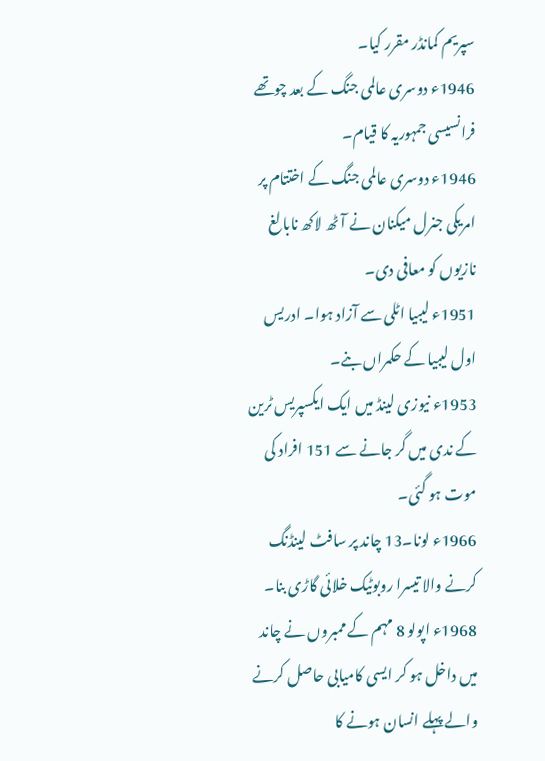سپریم کمانڈر مقرر کیا۔
1946ء دوسری عالمی جنگ کے بعد چوتھے فرانسیسی جمہوریہ کا قیام۔
1946ء دوسری عالمی جنگ کے اختتام پر امریکی جنرل میکنان نے آٹھ لاکھ نابالغ نازیوں کو معافی دی۔
1951ء لیبیا اٹلی سے آزاد ہوا۔ ادریس اول لیبیا کے حکمراں بنے۔
1953ء نیوزی لینڈ میں ایک ایکسپریس ٹرین کے ندی میں گر جانے سے 151 افراد کی موت ہو گئی۔
1966ء لونا۔13 چاند پر سافٹ لینڈنگ کرنے والا تیسرا روبوٹیک خلائی گاڑی بنا۔
1968ء اپولو 8 مہم کے ممبروں نے چاند میں داخل ہو کر ایسی کامیابی حاصل کرنے والے پہلے انسان ہونے کا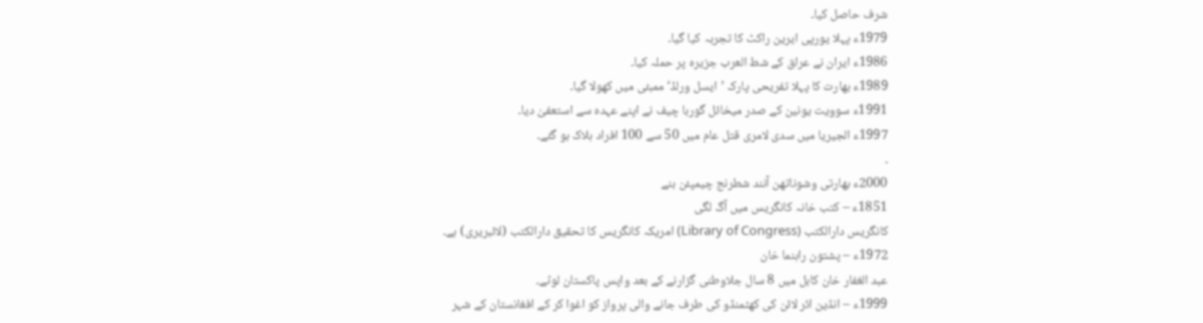شرف حاصل کیا۔
1979ء پہلا یورپی ایرین راکٹ کا تجربہ کیا گیا۔
1986ء ایران نے عراق کے شط العرب جزیرہ پر حملہ کیا۔
1989ء بھارت کا پہلا تفریحی پارک ’ایسل ورلڈ‘ ممبئی میں کھولا گیا۔
1991ء سوویت یونین کے صدر میخائل گوربا چیف نے اپنے عہدہ سے استعفیٰ دیا۔
1997ء الجیریا میں سدی لامری قتل عام میں 50 سے 100 افراد ہلاک ہو گئے۔
۔
2000ء بھارتی وشوناتھن آنند شطرنج چیمپئن بنے
1851ء – کتب خانہ کانگریس میں آگ لگی
کانگریس دارالکتب (Library of Congress) امریکہ کانگریس کا تحقیق دارالکتب (لائبریری) ہے۔
1972ء – پشتون راہنما خان
عبد الغفار خان کابل میں 8 سال جلاوطنی گزارنے کے بعد واپس پاکستان لوٹے۔
1999ء – انڈین ائر لائن کی کھٹمنڈو کی طرف جانے والی پرواز کو اغوا کر کے افغانستان کے شہر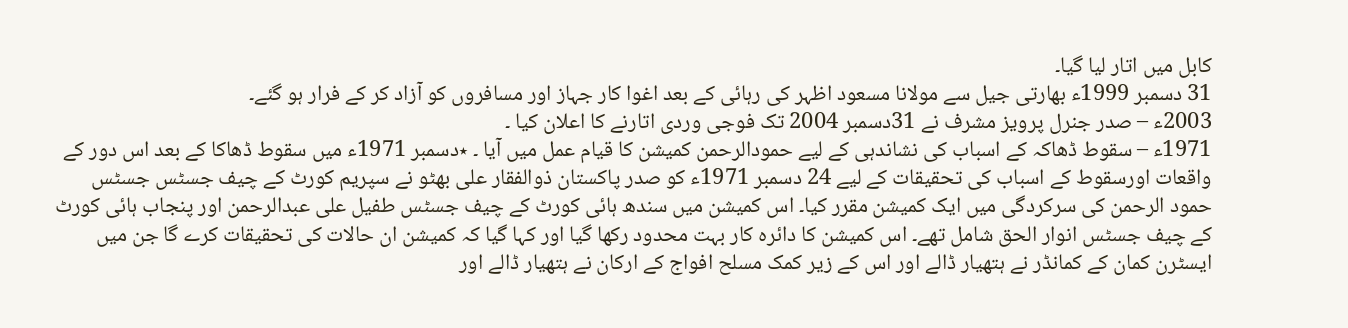کابل میں اتار لیا گیا۔
31 دسمبر 1999ء بھارتی جیل سے مولانا مسعود اظہر کی رہائی کے بعد اغوا کار جہاز اور مسافروں کو آزاد کر کے فرار ہو گئے۔
2003ء – صدر جنرل پرویز مشرف نے 31دسمبر 2004 تک فوجی وردی اتارنے کا اعلان کیا ۔
1971ء – سقوط ڈھاکہ کے اسباب کی نشاندہی کے لیے حمودالرحمن کمیشن کا قیام عمل میں آیا ۔ ٭دسمبر 1971ء میں سقوط ڈھاکا کے بعد اس دور کے واقعات اورسقوط کے اسباب کی تحقیقات کے لیے 24 دسمبر 1971ء کو صدر پاکستان ذوالفقار علی بھٹو نے سپریم کورٹ کے چیف جسٹس جسٹس حمود الرحمن کی سرکردگی میں ایک کمیشن مقرر کیا۔ اس کمیشن میں سندھ ہائی کورٹ کے چیف جسٹس طفیل علی عبدالرحمن اور پنجاب ہائی کورٹ کے چیف جسٹس انوار الحق شامل تھے۔ اس کمیشن کا دائرہ کار بہت محدود رکھا گیا اور کہا گیا کہ کمیشن ان حالات کی تحقیقات کرے گا جن میں ایسٹرن کمان کے کمانڈر نے ہتھیار ڈالے اور اس کے زیر کمک مسلح افواج کے ارکان نے ہتھیار ڈالے اور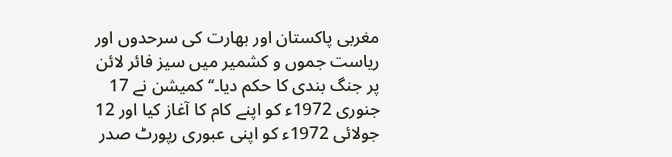مغربی پاکستان اور بھارت کی سرحدوں اور ریاست جموں و کشمیر میں سیز فائر لائن پر جنگ بندی کا حکم دیا۔‘‘ کمیشن نے 17 جنوری 1972ء کو اپنے کام کا آغاز کیا اور 12 جولائی 1972ء کو اپنی عبوری رپورٹ صدر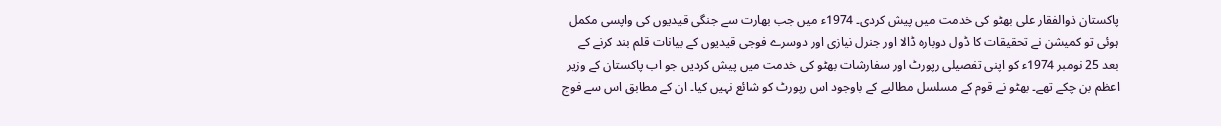پاکستان ذوالفقار علی بھٹو کی خدمت میں پیش کردی۔ 1974ء میں جب بھارت سے جنگی قیدیوں کی واپسی مکمل ہوئی تو کمیشن نے تحقیقات کا ڈول دوبارہ ڈالا اور جنرل نیازی اور دوسرے فوجی قیدیوں کے بیانات قلم بند کرنے کے بعد 25 نومبر 1974ء کو اپنی تفصیلی رپورٹ اور سفارشات بھٹو کی خدمت میں پیش کردیں جو اب پاکستان کے وزیر اعظم بن چکے تھے۔ بھٹو نے قوم کے مسلسل مطالبے کے باوجود اس رپورٹ کو شائع نہیں کیا۔ ان کے مطابق اس سے فوج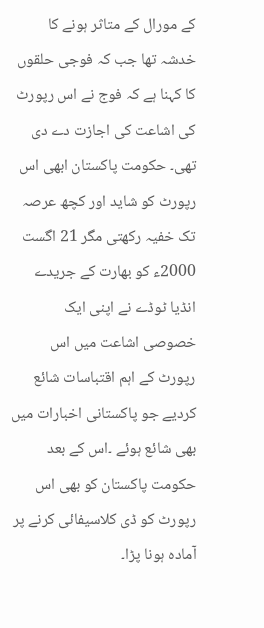کے مورال کے متاثر ہونے کا خدشہ تھا جب کہ فوجی حلقوں کا کہنا ہے کہ فوج نے اس رپورٹ کی اشاعت کی اجازت دے دی تھی۔ حکومت پاکستان ابھی اس رپورٹ کو شاید اور کچھ عرصہ تک خفیہ رکھتی مگر 21 اگست 2000ء کو بھارت کے جریدے انڈیا ٹوڈے نے اپنی ایک خصوصی اشاعت میں اس رپورٹ کے اہم اقتباسات شائع کردیے جو پاکستانی اخبارات میں بھی شائع ہوئے ۔اس کے بعد حکومت پاکستان کو بھی اس رپورٹ کو ڈی کلاسیفائی کرنے پر آمادہ ہونا پڑا۔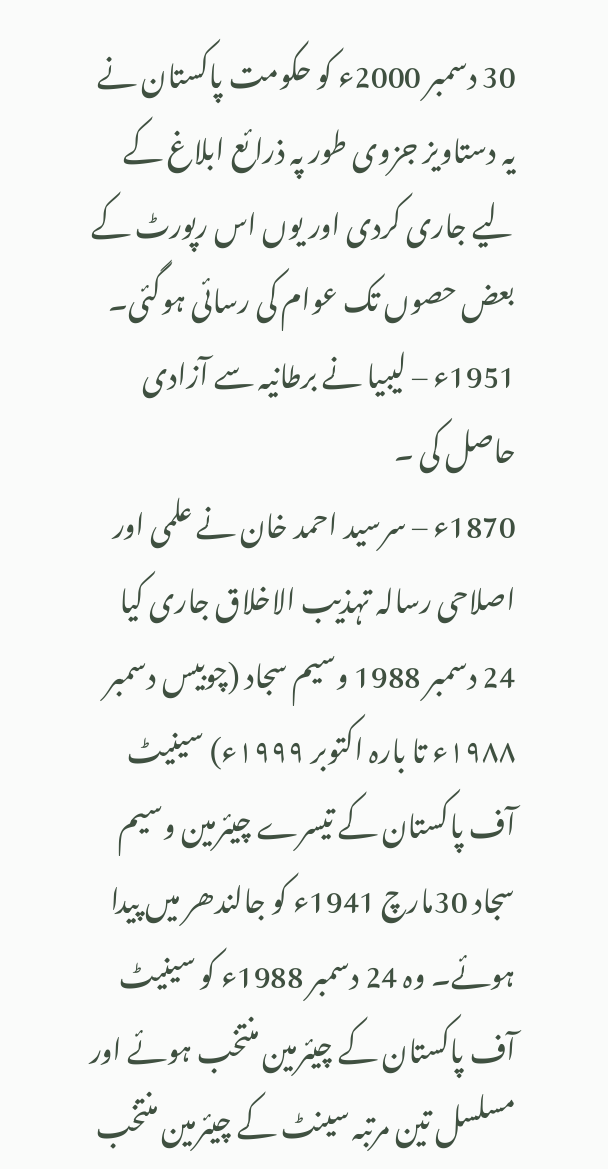30 دسمبر 2000ء کو حکومت پاکستان نے یہ دستاویز جزوی طور پہ ذرائع ابلاغ کے لیے جاری کردی اور یوں اس رپورٹ کے بعض حصوں تک عوام کی رسائی ہوگئی۔
1951ء – لیبیا نے برطانیہ سے آزادی حاصل کی ۔
1870ء – سرسید احمد خان نے علمی اور اصلاحی رسالہ تہذیب الاخلاق جاری کیا
24 دسمبر 1988 وسیم سجاد (چوبیس دسمبر ۱۹۸۸ء تا بارہ اکتوبر ۱۹۹۹ء) سینیٹ آف پاکستان کے تیسرے چیئرمین وسیم سجاد 30مارچ 1941ء کو جالندھر میں پیدا ہوئے۔ وہ 24 دسمبر 1988ء کو سینیٹ آف پاکستان کے چیئرمین منتخب ہوئے اور مسلسل تین مرتبہ سینٹ کے چیئرمین منتخب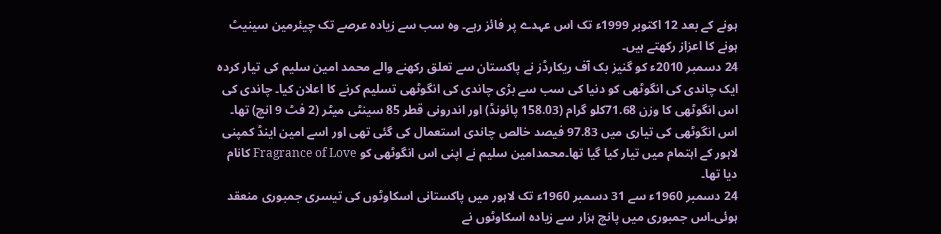ہونے کے بعد 12 اکتوبر 1999ء تک اس عہدے پر فائز رہے۔ وہ سب سے زیادہ عرصے تک چیئرمین سینیٹ ہونے کا اعزاز رکھتے ہیں۔
24 دسمبر 2010ء کو گنیز بک آف ریکارڈز نے پاکستان سے تعلق رکھنے والے محمد امین سلیم کی تیار کردہ ایک چاندی کی انگوٹھی کو دنیا کی سب سے بڑی چاندی کی انگوٹھی تسلیم کرنے کا اعلان کیا۔ چاندی کی اس انگوٹھی کا وزن 71.68کلو گرام (158.03 پائونڈ) اور اندرونی قطر 85 سینٹی میٹر (2 فٹ 9 انچ) تھا۔ اس انگوٹھی کی تیاری میں 97.83 فیصد خالص چاندی استعمال کی گئی تھی اور اسے امین اینڈ کمپنی لاہور کے اہتمام میں تیار کیا گیا تھا۔محمدامین سلیم نے اپنی اس انگوٹھی کو Fragrance of Love کانام دیا تھا۔
24 دسمبر 1960ء سے 31 دسمبر 1960ء تک لاہور میں پاکستانی اسکاوٹوں کی تیسری جمبوری منعقد ہوئی۔اس جمبوری میں پانچ ہزار سے زیادہ اسکاوٹوں نے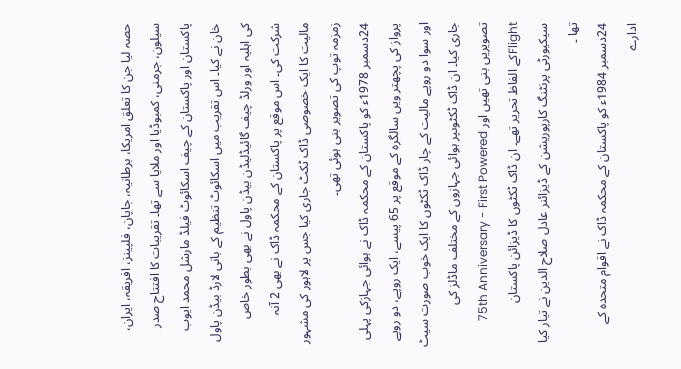حصہ لیا جن کا تعلق امریکا، برطانیہ، جاپان، فلپینز، افریقہ، ایران، سیلون، جرمنی، کمبوڈیا اور ملایا سے تھا۔ تقریبات کا افتتاح صدر پاکستان اور پاکستان کے چیف اسکائوٹ فیلڈ مارشل محمد ایوب خان نے کیا۔ اس تقریب میں اسکائوٹ تنظیم کے بانی لارڈ بیڈن پاول کی اہلیہ اور ورلڈ چیف گائیڈلیڈن بیڈن پاول نے بھی بطور خاص شرکت کی۔ اس موقع پر پاکستان کے محکمہ ڈاک نے بھی 2 آنہ مالیت کا ایک خصوصی ڈاک ٹکٹ جاری کیا جس پر لاہور کی مشہور زمزمہ توپ کی تصویر بنی ہوئی تھی۔
24دسمبر 1978ء کو پاکستان کے محکمہ ڈاک نے ہوائی جہازکی پہلی پرواز کی پچھتر ویں سالگرہ کے موقع پر 65 پیسے، ایک روپے، دو روپے اور سوا دو روپے مالیت کے چار ڈاک ٹکٹوں کا ایک خوب صورت سیٹ جاری کیا۔ ان ڈاک ٹکٹوںپر ہوائی جہازوں کے مختلف ماڈلز کی تصویریں بنی تھیں اور 75th Anniversary - First Powered Flightکے الفاظ تحریر تھے۔ ان ڈاک ٹکٹوں کا ڈیزائن پاکستان سیکیورٹی پرنٹنگ کارپوریشن کے ڈیزائنر عادل صلاح الدین نے تیار کیا تھا ۔
24دسمبر 1984ء کو پاکستان کے محکمہ ڈاک نے اقوام متحدہ کے ادارے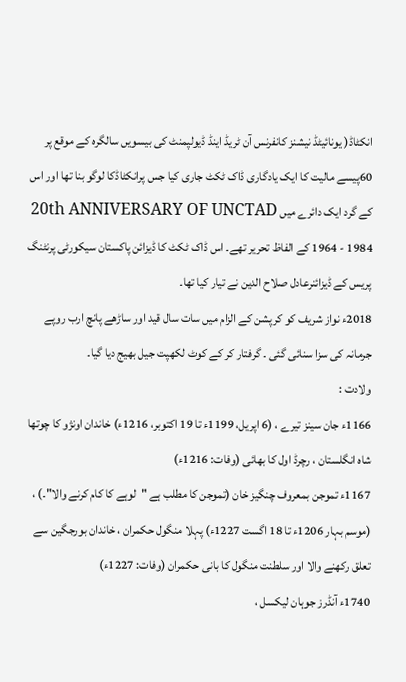انکٹاڈ( یونائیٹڈ نیشنز کانفرنس آن ٹریڈ اینڈ ڈیولپمنٹ کی بیسویں سالگرہ کے موقع پر 60پیسے مالیت کا ایک یادگاری ڈاک ٹکٹ جاری کیا جس پرانکٹاڈکا لوگو بنا تھا اور اس کے گرد ایک دائرے میں 20th ANNIVERSARY OF UNCTAD 1964 - 1984 کے الفاظ تحریر تھے۔ اس ڈاک ٹکٹ کا ڈیزائن پاکستان سیکورٹی پرنٹنگ پریس کے ڈیزائنرعادل صلاح الدین نے تیار کیا تھا۔
2018ء نواز شریف کو کرپشن کے الزام میں سات سال قید اور ساڑھے پانچ ارب روپے جرمانہ کی سزا سنائی گئی ۔ گرفتار کر کے کوٹ لکھپت جیل بھیج دیا گیا۔
ولادت :
1166ء جان سینز تیرے ، (6 اپریل، 1199ء تا 19 اکتوبر، 1216ء) خاندان اونژو کا چوتھا شاہ انگلستان ، رچرڈ اول کا بھائی (وفات: 1216ء)
1167ء تموجن بمعروف چنگیز خان (تموجن کا مطلب ہے "لوہے کا کام کرنے والا"۔) ، (موسم بہار 1206ء تا 18 اگست 1227ء) پہلا منگول حکمران ، خاندان بورجگین سے تعلق رکھنے والا اور سلطنت منگول کا بانی حکمران (وفات: 1227ء)
1740ء آنڈرز جوہان لیکسل ،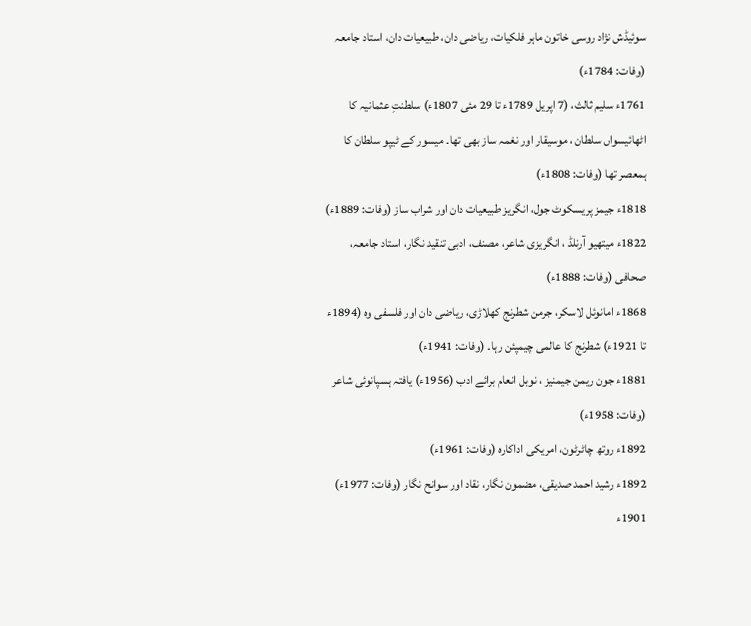سوئیڈش نژاد روسی خاتون ماہر فلکیات، ریاضی دان، طبیعیات دان، استاد جامعہ (وفات: 1784ء)
1761ء سلیم ثالث، (7 اپریل 1789ء تا 29 مئی 1807ء) سلطنتِ عثمانیہ کا اٹھائیسواں سلطان ، موسیقار اور نغمہ ساز بھی تھا۔ میسور کے ٹیپو سلطان کا ہمعصر تھا (وفات: 1808ء)
1818ء جیمز پریسکوٹ جول، انگریز طبیعیات دان اور شراب ساز (وفات: 1889ء)
1822ء میتھیو آرنلڈ ، انگریزی شاعر، مصنف، ادبی تنقید نگار، استاد جامعہ، صحافی (وفات: 1888ء)
1868ء امانوئل لاسکر، جرمن شطرنج کھلاڑی، ریاضی دان اور فلسفی وہ (1894ء تا 1921ء) شطرنج کا عالمی چیمپئن رہا۔ (وفات: 1941ء)
1881ء جون ریمن جیمنیز ، نوبل انعام برائے ادب (1956ء) یافتہ ہسپانوئی شاعر (وفات: 1958ء)
1892ء روتھ چاٹرٹون، امریکی اداکارہ (وفات: 1961ء)
1892ء رشید احمد صدیقی، مضمون نگار، نقاد اور سوانح نگار (وفات: 1977ء)
1901ء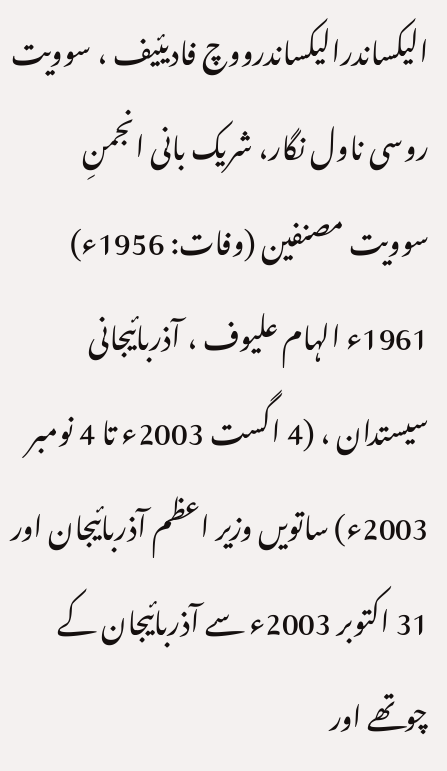الیکساندرالیکساندرووچ فادیئیف ، سوویت روسی ناول نگار، شریک بانی انجمنِ سوویت مصنفین (وفات: 1956ء)
1961ء الہام علیوف ، آذربائیجانی سیستدان ، (4 اگست 2003ء تا 4 نومبر 2003ء) ساتویں وزیر اعظم آذربائیجان اور 31 اکتوبر 2003ء سے آذربائیجان کے چوتھے اور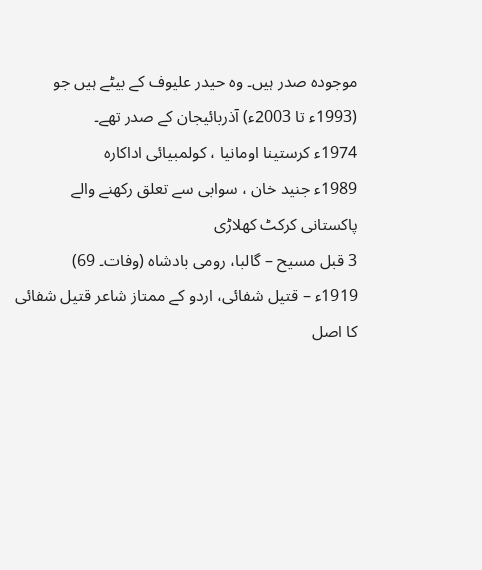موجودہ صدر ہیں۔ وہ حیدر علیوف کے بیٹے ہیں جو (1993ء تا 2003ء) آذربائیجان کے صدر تھے۔
1974ء کرستینا اومانیا ، کولمبیائی اداکارہ
1989ء جنید خان ، سوابی سے تعلق رکھنے والے پاکستانی کرکٹ کھلاڑی
3 قبل مسیح – گالبا، رومی بادشاہ (وفات۔ 69)
1919ء – قتیل شفائی، اردو کے ممتاز شاعر قتیل شفائی کا اصل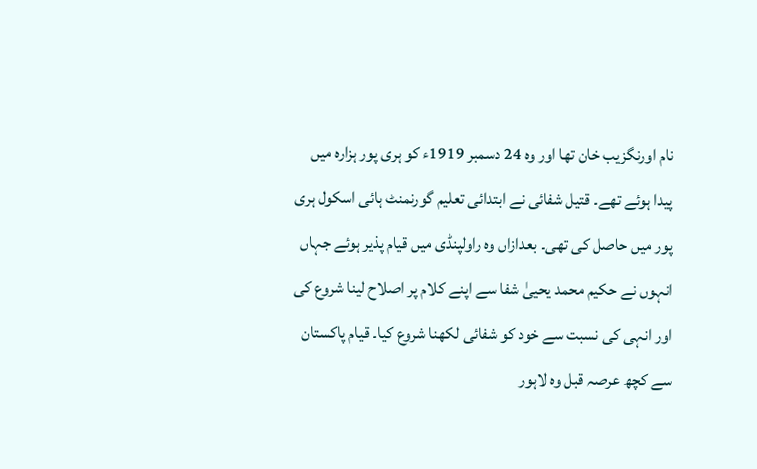نام اورنگزیب خان تھا اور وہ 24 دسمبر 1919ء کو ہری پور ہزارہ میں پیدا ہوئے تھے۔ قتیل شفائی نے ابتدائی تعلیم گورنمنٹ ہائی اسکول ہری پور میں حاصل کی تھی۔ بعدازاں وہ راولپنڈی میں قیام پذیر ہوئے جہاں انہوں نے حکیم محمد یحییٰ شفا سے اپنے کلام پر اصلاح لینا شروع کی اور انہی کی نسبت سے خود کو شفائی لکھنا شروع کیا۔ قیام پاکستان سے کچھ عرصہ قبل وہ لاہور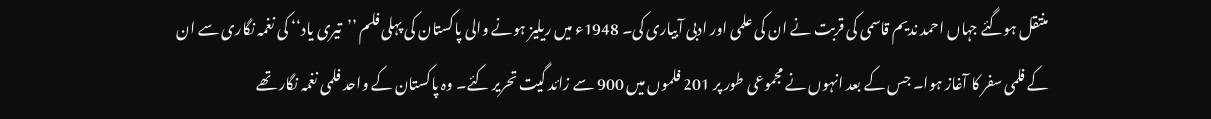منتقل ہوگئے جہاں احمد ندیم قاسمی کی قربت نے ان کی علمی اور ادبی آبیاری کی۔ 1948ء میں ریلیز ہونے والی پاکستان کی پہلی فلم ’’تیری یاد‘‘ کی نغمہ نگاری سے ان کے فلمی سفر کا آغاز ہوا۔ جس کے بعد انہوں نے مجموعی طور پر 201 فلموں میں 900 سے زائد گیت تحریر کئے۔ وہ پاکستان کے واحد فلمی نغمہ نگار تھے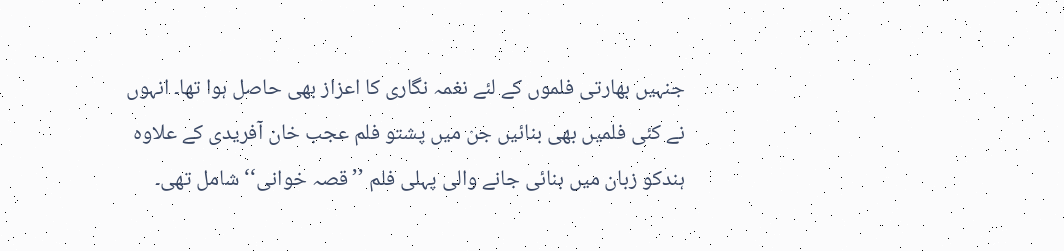جنہیں بھارتی فلموں کے لئے نغمہ نگاری کا اعزاز بھی حاصل ہوا تھا۔ انہوں نے کئی فلمیں بھی بنائیں جن میں پشتو فلم عجب خان آفریدی کے علاوہ ہندکو زبان میں بنائی جانے والی پہلی فلم ’’قصہ خوانی‘‘ شامل تھی۔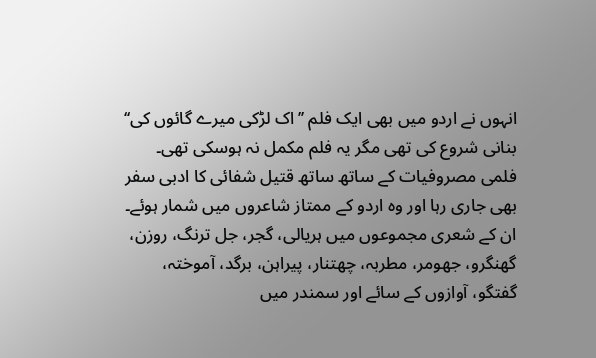انہوں نے اردو میں بھی ایک فلم ’’اک لڑکی میرے گائوں کی‘‘ بنانی شروع کی تھی مگر یہ فلم مکمل نہ ہوسکی تھی۔ فلمی مصروفیات کے ساتھ ساتھ قتیل شفائی کا ادبی سفر بھی جاری رہا اور وہ اردو کے ممتاز شاعروں میں شمار ہوئے۔ ان کے شعری مجموعوں میں ہریالی، گجر، جل ترنگ، روزن، گھنگرو، جھومر، مطربہ، چھتنار، پیراہن، برگد، آموختہ، گفتگو، آوازوں کے سائے اور سمندر میں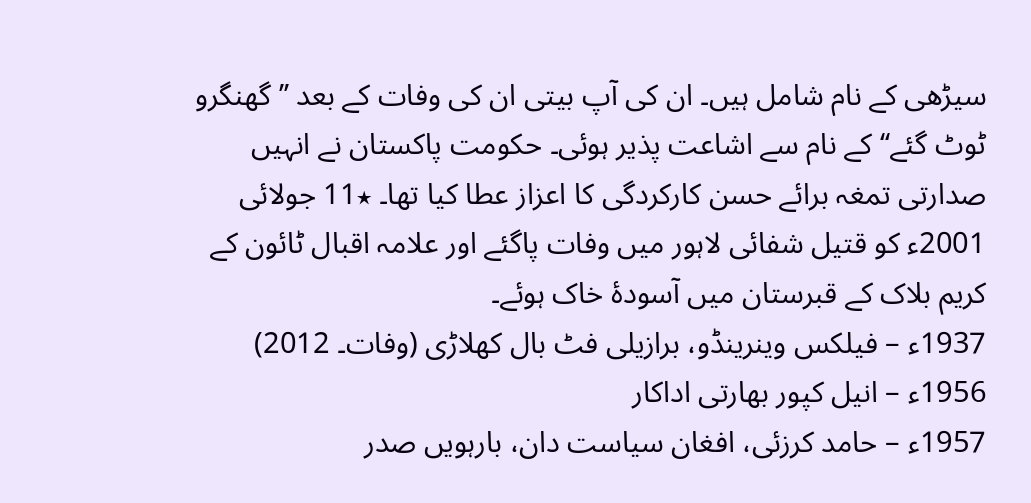سیڑھی کے نام شامل ہیں۔ ان کی آپ بیتی ان کی وفات کے بعد ’’گھنگرو ٹوٹ گئے‘‘ کے نام سے اشاعت پذیر ہوئی۔ حکومت پاکستان نے انہیں صدارتی تمغہ برائے حسن کارکردگی کا اعزاز عطا کیا تھا۔ ٭11 جولائی 2001ء کو قتیل شفائی لاہور میں وفات پاگئے اور علامہ اقبال ٹائون کے کریم بلاک کے قبرستان میں آسودۂ خاک ہوئے۔
1937ء – فیلکس وینرینڈو، برازیلی فٹ بال کھلاڑی (وفات۔ 2012)
1956ء – انیل کپور بھارتی اداکار
1957ء – حامد کرزئی، افغان سیاست دان، بارہویں صدر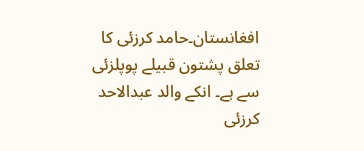افغانستان۔حامد کرزئی کا تعلق پشتون قبیلے پوپلزئی سے ہے۔ انکے والد عبدالاحد کرزئی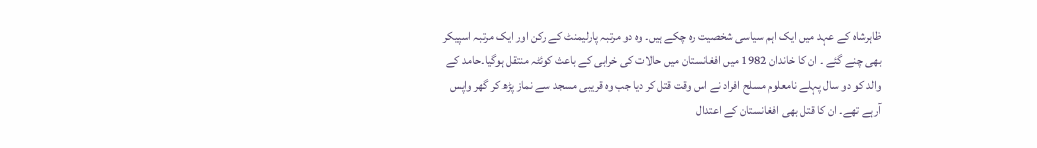ظاہرشاہ کے عہد میں ایک اہم سیاسی شخصیت رہ چکے ہیں۔ وہ دو مرتبہ پارلیمنٹ کے رکن اور ایک مرتبہ اسپیکر بھی چنے گئے ۔ ان کا خاندان 1982 میں افغانستان میں حالات کی خرابی کے باعث کوئٹہ منتقل ہوگیا۔حامد کے والد کو دو سال پہلے نامعلوم مسلح افراد نے اس وقت قتل کر دیا جب وہ قریبی مسجد سے نماز پڑھ کر گھر واپس آرہے تھے۔ ان کا قتل بھی افغانستان کے اعتدال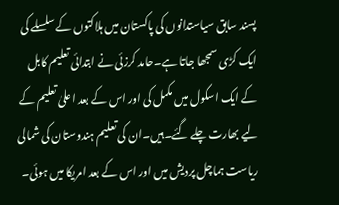پسند سابق سیاستدانوں کی پاکستان میں ہلاکتوں کے سلسلے کی ایک کڑی سمجھا جاتا ہے۔حامد کرزئی نے ابتدائی تعلیم کابل کے ایک اسکول میں مکمل کی اور اس کے بعد اعلیٰ تعلیم کے لیے بھارت چلے گئے۔ہیں۔ان کی تعلیم ہندوستان کی شمالی ریاست ہماچل پردیش میں اور اس کے بعد امریکا میں ہوئی۔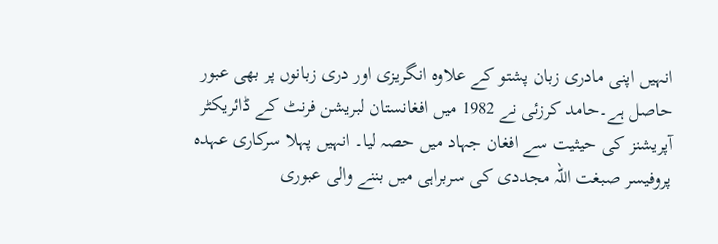انہیں اپنی مادری زبان پشتو کے علاوہ انگریزی اور دری زبانوں پر بھی عبور حاصل ہے۔حامد کرزئی نے 1982 میں افغانستان لبریشن فرنٹ کے ڈائریکٹر آپریشنز کی حیثیت سے افغان جہاد میں حصہ لیا۔ انہیں پہلا سرکاری عہدہ پروفیسر صبغت اللہ مجددی کی سربراہی میں بننے والی عبوری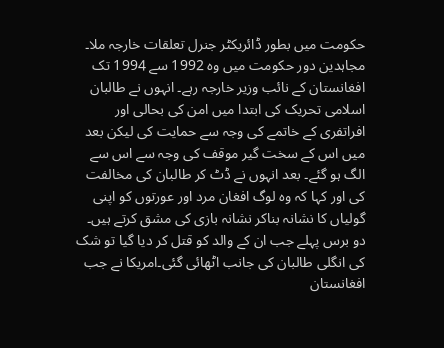حکومت میں بطور ڈائریکٹر جنرل تعلقات خارجہ ملا۔ مجاہدین دور حکومت میں وہ 1992 سے 1994 تک افغانستان کے نائب وزیر خارجہ رہے۔ انہوں نے طالبان اسلامی تحریک کی ابتدا میں امن کی بحالی اور افراتفری کے خاتمے کی وجہ سے حمایت کی لیکن بعد میں اس کے سخت گیر موقف کی وجہ سے اس سے الگ ہو گئے۔ بعد انہوں نے ڈٹ کر طالبان کی مخالفت کی اور کہا کہ وہ لوگ افغان مرد اور عورتوں کو اپنی گولیاں کا نشانہ بناکر نشانہ بازی کی مشق کرتے ہیں۔ دو برس پہلے جب ان کے والد کو قتل کر دیا گیا تو شک کی انگلی طالبان کی جانب اٹھائی گئی۔امریکا نے جب افغانستان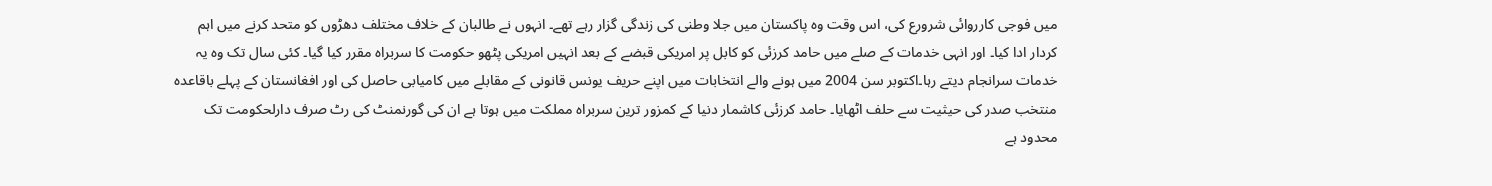میں فوجی کارروائی شرورع کی، اس وقت وہ پاکستان میں جلا وطنی کی زندگی گزار رہے تھے۔ انہوں نے طالبان کے خلاف مختلف دھڑوں کو متحد کرنے میں اہم کردار ادا کیا۔ اور انہی خدمات کے صلے میں حامد کرزئی کو کابل پر امریکی قبضے کے بعد انہیں امریکی پٹھو حکومت کا سربراہ مقرر کیا گیا۔ کئی سال تک وہ یہ خدمات سرانجام دیتے رہا۔اکتوبر سن 2004 میں ہونے والے انتخابات میں اپنے حریف یونس قانونی کے مقابلے میں کامیابی حاصل کی اور افغانستان کے پہلے باقاعدہ منتخب صدر کی حیثیت سے حلف اٹھایا۔ حامد کرزئی کاشمار دنیا کے کمزور ترین سربراہ مملکت میں ہوتا ہے ان کی گورنمنٹ کی رٹ صرف دارلحکومت تک محدود ہے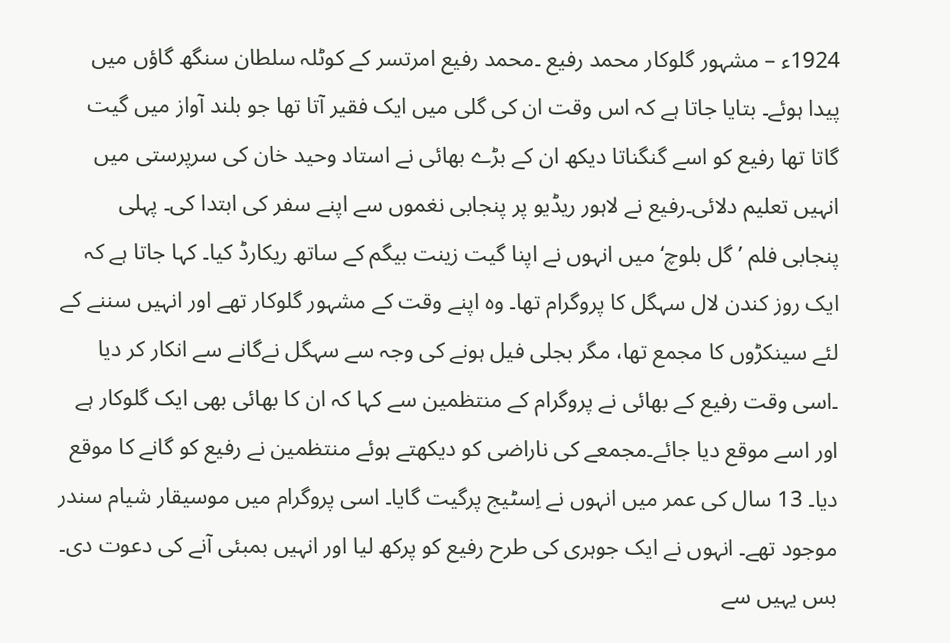1924ء – مشہور گلوکار محمد رفیع ۔محمد رفیع امرتسر کے کوٹلہ سلطان سنگھ گاؤں میں پیدا ہوئے۔ بتایا جاتا ہے کہ اس وقت ان کی گلی میں ایک فقیر آتا تھا جو بلند آواز میں گیت گاتا تھا رفیع کو اسے گنگناتا دیکھ ان کے بڑے بھائی نے استاد وحید خان کی سرپرستی میں انہیں تعلیم دلائی۔رفیع نے لاہور ریڈیو پر پنجابی نغموں سے اپنے سفر کی ابتدا کی۔ پہلی پنجابی فلم ’گل بلوچ‘ میں انہوں نے اپنا گیت زینت بیگم کے ساتھ ریکارڈ کیا۔ کہا جاتا ہے کہ ایک روز کندن لال سہگل کا پروگرام تھا۔ وہ اپنے وقت کے مشہور گلوکار تھے اور انہیں سننے کے لئے سینکڑوں کا مجمع تھا، مگر بجلی فیل ہونے کی وجہ سے سہگل نےگانے سے انکار کر دیا ۔اسی وقت رفیع کے بھائی نے پروگرام کے منتظمین سے کہا کہ ان کا بھائی بھی ایک گلوکار ہے اور اسے موقع دیا جائے۔مجمعے کی ناراضی کو دیکھتے ہوئے منتظمین نے رفیع کو گانے کا موقع دیا۔ 13 سال کی عمر میں انہوں نے اِسٹیج پرگیت گایا۔ اسی پروگرام میں موسیقار شیام سندر موجود تھے۔ انہوں نے ایک جوہری کی طرح رفیع کو پرکھ لیا اور انہیں بمبئی آنے کی دعوت دی۔ بس یہیں سے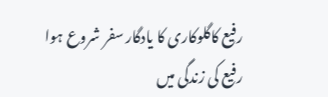رفیع کاگلوکاری کا یادگار سفر شروع ہوا
رفیع کی زندگی میں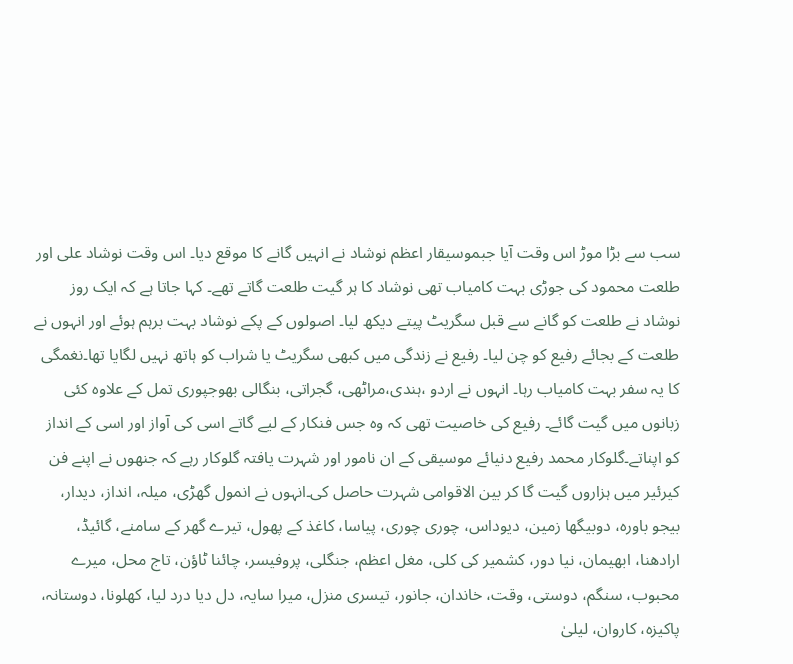سب سے بڑا موڑ اس وقت آیا جبموسیقار اعظم نوشاد نے انہیں گانے کا موقع دیا۔ اس وقت نوشاد علی اور طلعت محمود کی جوڑی بہت کامیاب تھی نوشاد کا ہر گیت طلعت گاتے تھے۔ کہا جاتا ہے کہ ایک روز نوشاد نے طلعت کو گانے سے قبل سگریٹ پیتے دیکھ لیا۔ اصولوں کے پکے نوشاد بہت برہم ہوئے اور انہوں نے طلعت کے بجائے رفیع کو چن لیا۔ رفیع نے زندگی میں کبھی سگریٹ یا شراب کو ہاتھ نہیں لگایا تھا۔نغمگی کا یہ سفر بہت کامیاب رہا۔ انہوں نے اردو ،ہندی،مراٹھی، گجراتی، بنگالی بھوجپوری تمل کے علاوہ کئی زبانوں میں گیت گائے۔ رفیع کی خاصیت تھی کہ وہ جس فنکار کے لیے گاتے اسی کی آواز اور اسی کے انداز کو اپناتے۔گلوکار محمد رفیع دنیائے موسیقی کے ان نامور اور شہرت یافتہ گلوکار رہے کہ جنھوں نے اپنے فن کیرئیر میں ہزاروں گیت گا کر بین الاقوامی شہرت حاصل کی۔انہوں نے انمول گھڑی، میلہ، انداز، دیدار، بیجو باورہ، دوبیگھا زمین، دیوداس، چوری چوری، پیاسا، کاغذ کے پھول، تیرے گھر کے سامنے، گائیڈ، ارادھنا، ابھیمان، نیا دور، کشمیر کی کلی، مغل اعظم، جنگلی، پروفیسر، چائنا ٹاؤن، تاج محل، میرے محبوب، سنگم، دوستی، وقت، خاندان، جانور، تیسری منزل، میرا سایہ، دل دیا درد لیا، کھلونا، دوستانہ، پاکیزہ، کاروان، لیلیٰ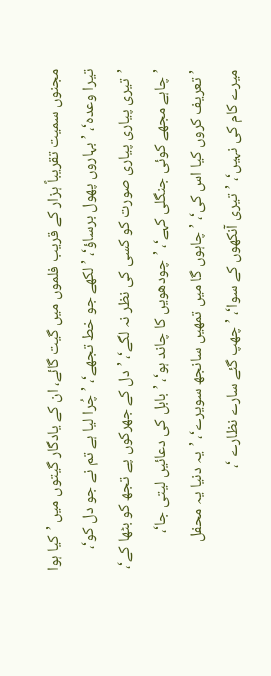مجنوں سمیت تقریباً ہزار کے قریب فلموں میں گیت گائے، ان کے یادگار گیتوں میں ’کیا ہوا تیرا وعدہ‘، ’بہاروں پھول برساؤ‘، ’لکھے جو خط تجھے‘، ’چُرا لیا ہے تم نے جو دل کو‘، ’تیری پیاری پیاری صورت کو کسی کی نظر نہ لگے‘، ’دل کے جھرکوں پے تجھ کو بٹھا کے‘، ’چاہے مجھے کوئی جنگلی کہے‘، ’چودھویں کا چاند ہو‘، ’بابل کی دعائیں لیتی جا‘، ’تعریف کروں کیا اس کی‘، ’چاہوں گا میں تمھیں سانجھ سویرے‘، ’یہ دنیا یہ محفل میرے کام کی نہیں‘، ’تیری آنکھوں کے سوا‘، ’چھپ گئے سارے نظارے ‘،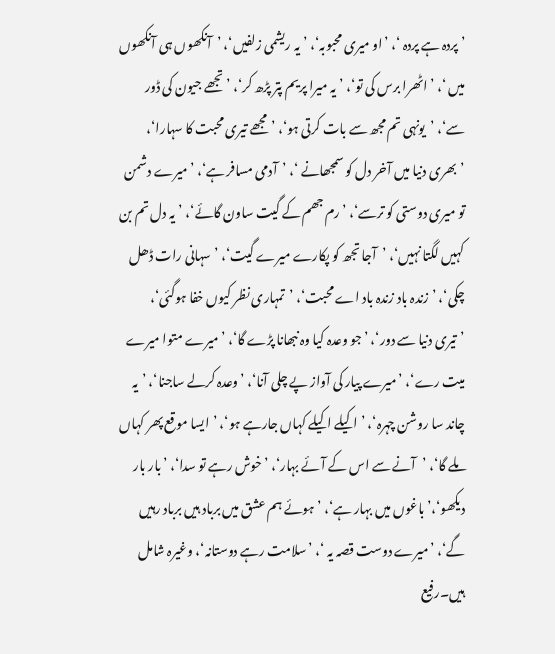’پردہ ہے پردہ ‘، ’او میری محبوبہ‘، ’یہ ریشمی زلفیں‘، ’آنکھوں ہی آنکھوں میں ‘، ’اٹھرا برس کی تو‘، ’یہ میرا پریم پتر پڑھ کر‘، ’تجھے جیون کی ڈور سے‘، ’یونہی تم مجھ سے بات کرتی ہو‘، ’مجھے تیری محبت کا سہارا‘، ’بھری دنیا میں آخر دل کو سمجھانے ‘، ’آدمی مسافر ہے‘، ’میرے دشمن تو میری دوستی کو ترسے‘، ’رم جھم کے گیت ساون گائے‘، ’یہ دل تم بن کہیں لگتا نہیں‘، ’آجا تجھ کو پکارے میرے گیت‘، ’سہانی رات ڈھل چکی‘، ’زندہ باد زندہ باد اے محبت‘، ’تمہاری نظر کیوں خفا ہوگئی‘، ’تیری دنیا سے دور‘، ’جو وعدہ کیا وہ نبھانا پڑے گا‘، ’میرے متوا میرے میت رے‘، ’میرے پیار کی آواز پے چلی آنا‘، ’وعدہ کرلے ساجنا‘، ’یہ چاند سا روشن چہرہ‘، ’اکیلے اکیلے کہاں جارہے ہو‘، ’ایسا موقع پھر کہاں ملے گا‘، ’آنے سے اس کے آئے بہار‘، ’خوش رہے تو سدا‘، ’بار بار دیکھو‘،’باغوں میں بہار ہے‘، ’ہوئے ہم عشق میں برباد ہیں برباد رہیں گے‘، ’میرے دوست قصہ یہ ‘، ’سلامت رہے دوستانہ‘، وغیرہ شامل ہیں۔رفیع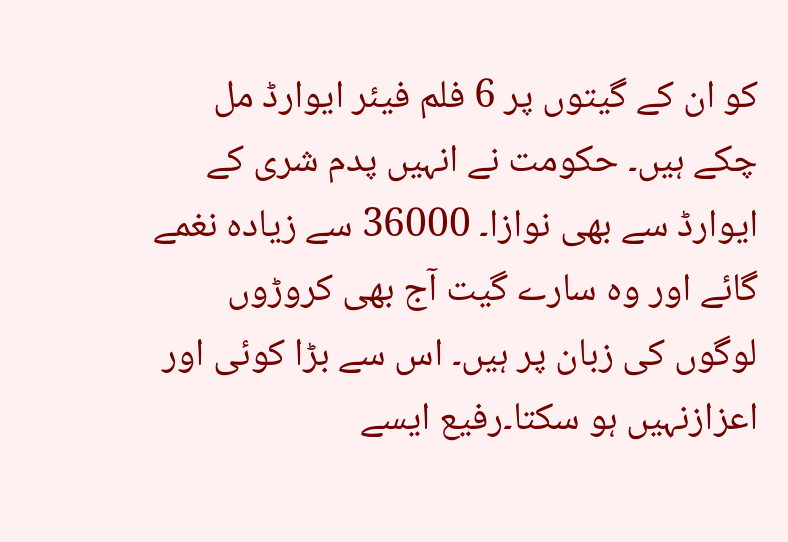کو ان کے گیتوں پر 6 فلم فیئر ایوارڈ مل چکے ہیں۔ حکومت نے انہیں پدم شری کے ایوارڈ سے بھی نوازا۔ 36000 سے زیادہ نغمے گائے اور وہ سارے گیت آج بھی کروڑوں لوگوں کی زبان پر ہیں۔ اس سے بڑا کوئی اور اعزازنہیں ہو سکتا۔رفیع ایسے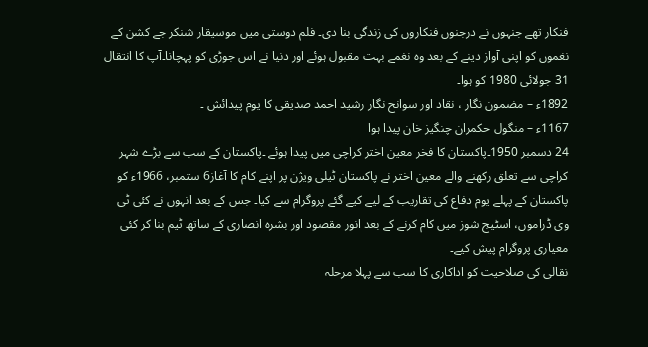فنکار تھے جنہوں نے درجنوں فنکاروں کی زندگی بنا دی۔ فلم دوستی میں موسیقار شنکر جے کشن کے نغموں کو اپنی آواز دینے کے بعد وہ نغمے بہت مقبول ہوئے اور دنیا نے اس جوڑی کو پہچانا۔آپ کا انتقال 31 جولائی 1980 کو ہوا۔
1892ء – مضمون نگار ، نقاد اور سوانح نگار رشید احمد صدیقی کا یوم پیدائش ۔
1167ء – منگول حکمران چنگیز خان پیدا ہوا
24 دسمبر 1950۔پاکستان کا فخر معین اختر کراچی میں پیدا ہوئے ۔پاکستان کے سب سے بڑے شہر کراچی سے تعلق رکھنے والے معین اختر نے پاکستان ٹیلی ویژن پر اپنے کام کا آغاز6 ستمبر، 1966ء کو پاکستان کے پہلے یوم دفاع کی تقاریب کے لیے کیے گئے پروگرام سے کیا۔ جس کے بعد انہوں نے کئی ٹی وی ڈراموں، اسٹیج شوز میں کام کرنے کے بعد انور مقصود اور بشرہ انصاری کے ساتھ ٹیم بنا کر کئی معیاری پروگرام پیش کیے۔
نقالی کی صلاحیت کو اداکاری کا سب سے پہلا مرحلہ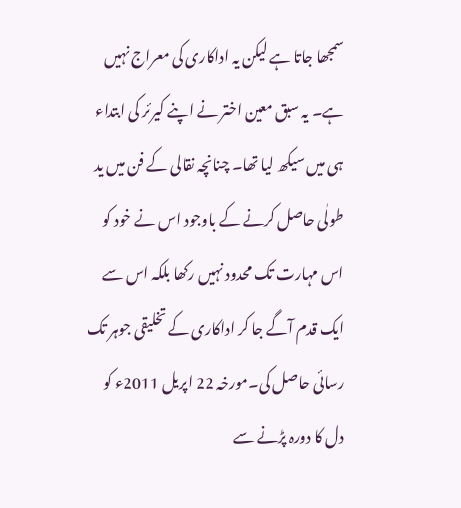سمجھا جاتا ہے لیکن یہ اداکاری کی معراج نہیں ہے۔ یہ سبق معین اختر نے اپنے کیرئر کی ابتداء ہی میں سیکھ لیا تھا۔ چنانچہ نقالی کے فن میں ید طولٰی حاصل کرنے کے باوجود اس نے خود کو اس مہارت تک محدود نہیں رکھا بلکہ اس سے ایک قدم آگے جا کر اداکاری کے تخلیقی جوہر تک رسائی حاصل کی۔مورخہ 22 اپریل 2011ء کو دل کا دورہ پڑنے سے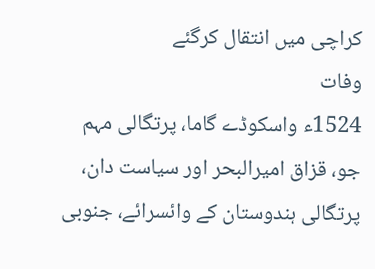کراچی میں انتقال کرگئے
وفات
1524ء واسکوڈے گاما، پرتگالی مہم جو، قزاق امیرالبحر اور سیاست دان، پرتگالی ہندوستان کے وائسرائے، جنوبی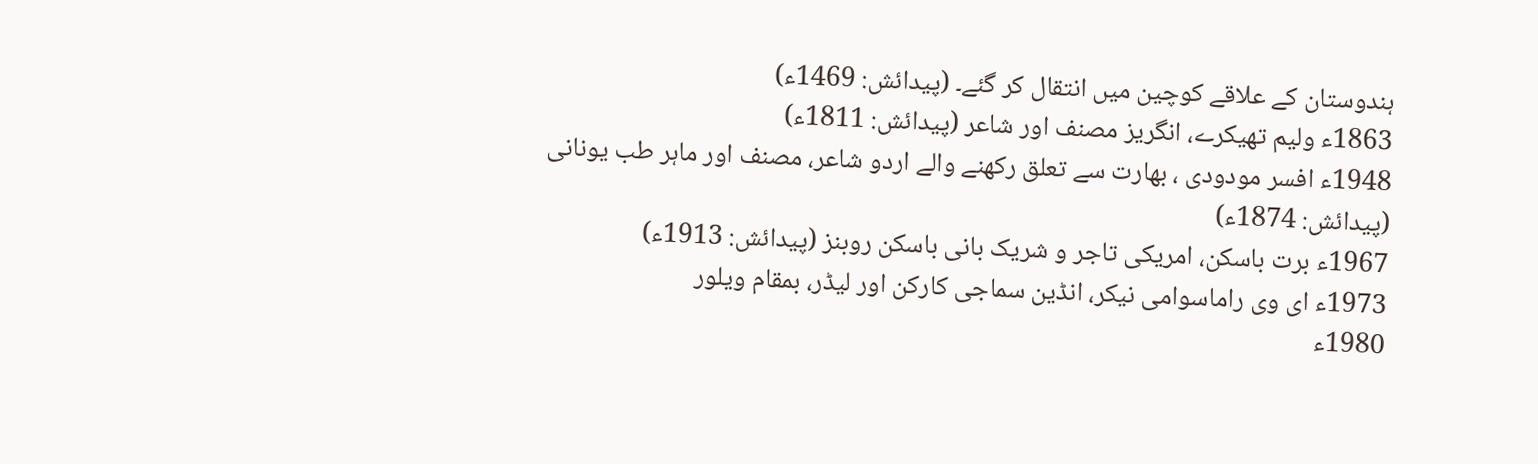ہندوستان کے علاقے کوچین میں انتقال کر گئے۔ (پیدائش: 1469ء)
1863ء ولیم تھیکرے، انگریز مصنف اور شاعر (پیدائش: 1811ء)
1948ء افسر مودودی ، بھارت سے تعلق رکھنے والے اردو شاعر، مصنف اور ماہر طب یونانی (پیدائش: 1874ء)
1967ء برت باسکن، امریکی تاجر و شریک بانی باسکن روبنز (پیدائش: 1913ء)
1973ء ای وی راماسوامی نیکر، انڈین سماجی کارکن اور لیڈر، بمقام ویلور
1980ء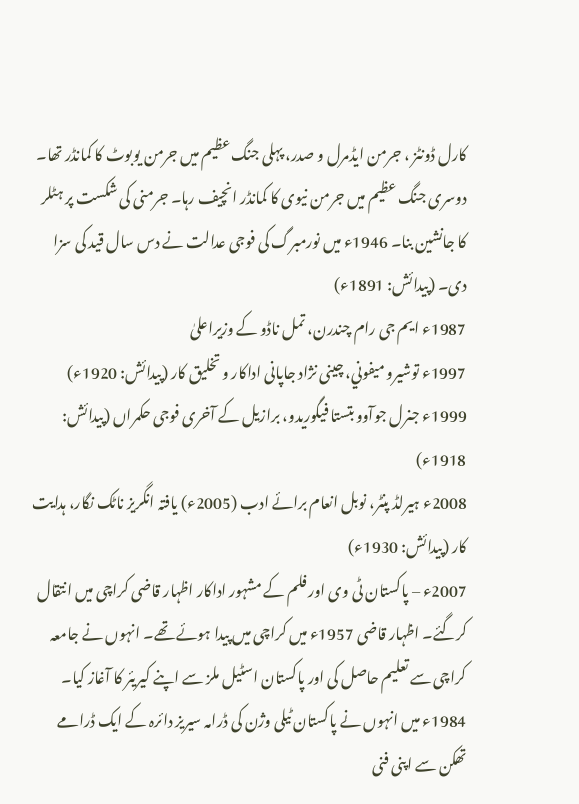کارل ڈونٹز ، جرمن ایڈمرل و صدر، پہلی جنگ عظیم میں جرمن یوبوٹ کا کمانڈر تھا۔ دوسری جنگ عظیم میں جرمن نیوی کا کمانڈر انچیف رہا۔ جرمنی کی شکست پر ہٹلر کا جانشین بنا۔ 1946ء میں نورمبرگ کی فوجی عدالت نے دس سال قید کی سزا دی۔ (پیدائش: 1891ء)
1987ء ایم جی رام چندرن، تمل ناڈو کے وزیراعلیٰ
1997ء توشيرو ميفوني، چینی نژاد جاپانی اداکار و تخلیق کار (پیدائش: 1920ء)
1999ء جنرل جوآوو بتستا فیگوریدو، برازیل کے آخری فوجی حکمراں (پیدائش: 1918ء)
2008ء ہیرلڈ پنٹر، نوبل انعام برائے ادب (2005ء) یافتہ انگریز ناٹک نگار، ہدایت کار (پیدائش: 1930ء)
2007ء – پاکستان ٹی وی اور فلم کے مشہور اداکار اظہار قاضی کراچی میں انتقال کرگئے۔ اظہار قاضی 1957ء میں کراچی میں پیدا ہوئے تھے۔ انہوں نے جامعہ کراچی سے تعلیم حاصل کی اور پاکستان اسٹیل ملز سے اپنے کیریئر کا آغاز کیا۔ 1984ء میں انہوں نے پاکستان ٹیلی وژن کی ڈرامہ سیریز دائرہ کے ایک ڈرامے تھکن سے اپنی فنی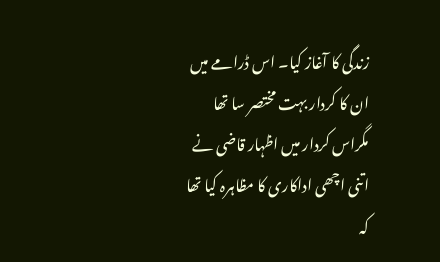زندگی کا آغاز کیا۔ اس ڈرامے میں ان کا کردار بہت مختصر سا تھا مگراس کردار میں اظہار قاضی نے اتنی اچھی اداکاری کا مظاہرہ کیا تھا کہ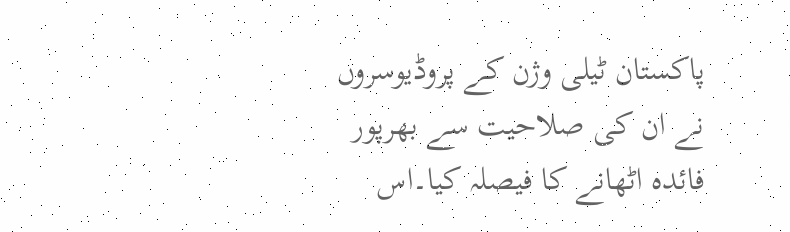پاکستان ٹیلی وژن کے پروڈیوسروں نے ان کی صلاحیت سے بھرپور فائدہ اٹھانے کا فیصلہ کیا۔اس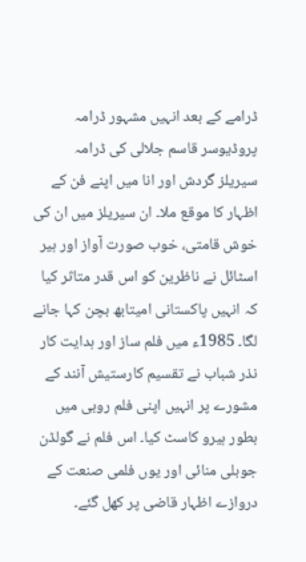ڈرامے کے بعد انہیں مشہور ڈرامہ پروڈیوسر قاسم جلالی کی ڈرامہ سیریلز گردش اور انا میں اپنے فن کے اظہار کا موقع ملا۔ ان سیریلز میں ان کی خوش قامتی، خوب صورت آواز اور ہیر اسٹائل نے ناظرین کو اس قدر متاثر کیا کہ انہیں پاکستانی امیتابھ بچن کہا جانے لگا۔ 1985ء میں فلم ساز اور ہدایت کار نذر شباب نے تقسیم کارستیش آنند کے مشورے پر انہیں اپنی فلم روبی میں بطور ہیرو کاسٹ کیا۔ اس فلم نے گولڈن جوبلی منائی اور یوں فلمی صنعت کے دروازے اظہار قاضی پر کھل گئے۔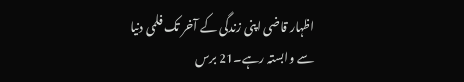اظہار قاضی اپنی زندگی کے آخر تک فلمی دنیا سے وابستہ رہے۔21 برس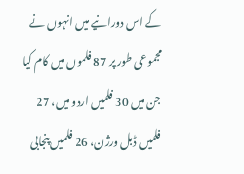کے اس دورانیے میں انہوں نے مجموعی طور پر 87 فلموں میں کام کیا جن میں 30 فلمیں اردو میں، 27 فلمیں ڈبل ورژن، 26 فلمیں پنجابی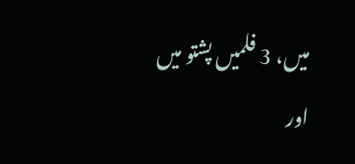میں، 3 فلمیں پشتو میں اور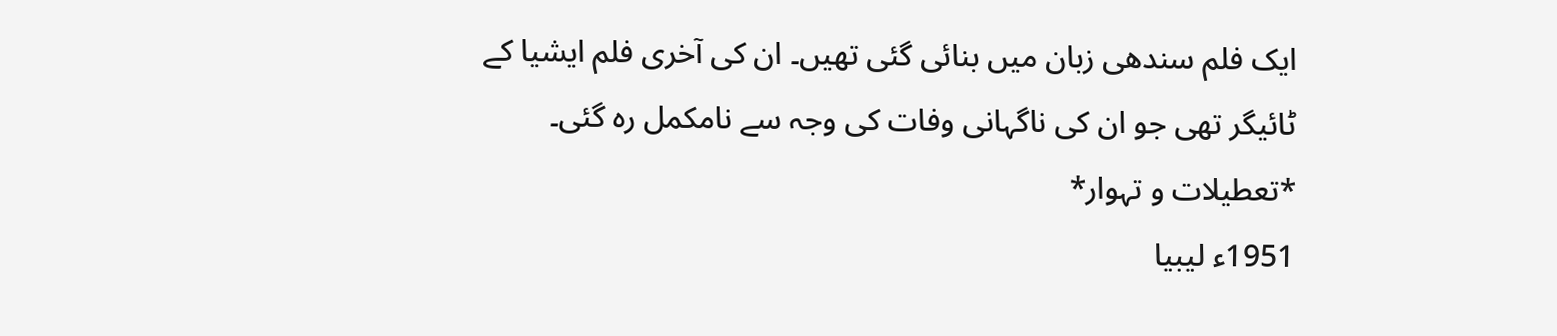ایک فلم سندھی زبان میں بنائی گئی تھیں۔ ان کی آخری فلم ایشیا کے ٹائیگر تھی جو ان کی ناگہانی وفات کی وجہ سے نامکمل رہ گئی۔
*تعطیلات و تہوار*
1951ء لیبیا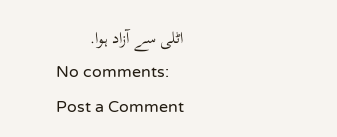اٹلی سے آزاد ہوا.
No comments:
Post a Comment